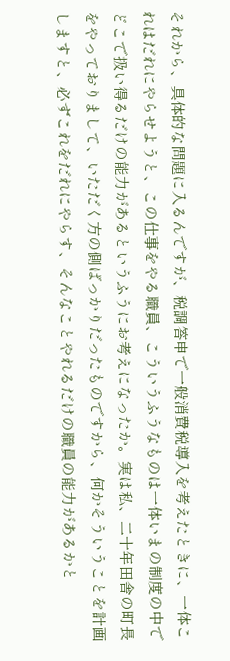それから、具体的な問題に入るんですが、税調答申で一般消費税導入を考えたときに、一体これはだれにやらせようと、この仕事をやる職員、こういうふうなものは一体いまの制度の中でどこで扱い得るだけの能力があるというふうにお考えになったか。実は私、二十年田舎の町長をやっておりまして、いただく方の側ばっかりだったものですから、何かそういうことを計画しますと、必ずこれをだれにやらす、そんなことやれるだけの職員の能力があるかと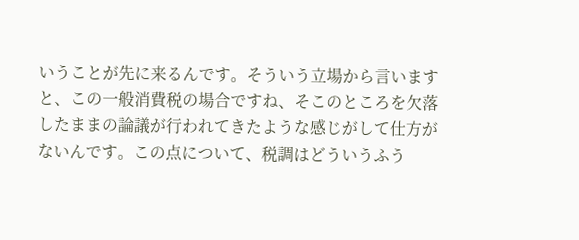いうことが先に来るんです。そういう立場から言いますと、この一般消費税の場合ですね、そこのところを欠落したままの論議が行われてきたような感じがして仕方がないんです。この点について、税調はどういうふう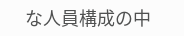な人員構成の中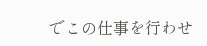でこの仕事を行わせ